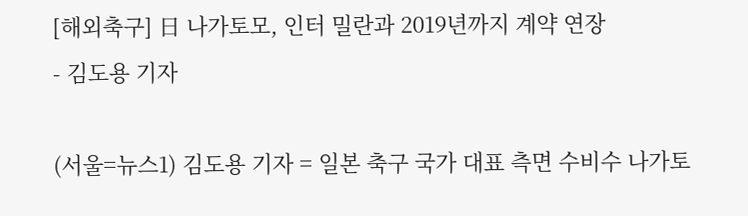[해외축구] 日 나가토모, 인터 밀란과 2019년까지 계약 연장
- 김도용 기자

(서울=뉴스1) 김도용 기자 = 일본 축구 국가 대표 측면 수비수 나가토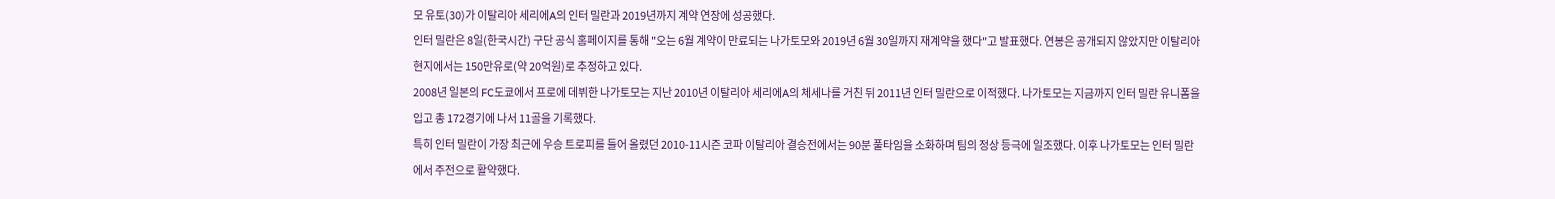모 유토(30)가 이탈리아 세리에A의 인터 밀란과 2019년까지 계약 연장에 성공했다.
인터 밀란은 8일(한국시간) 구단 공식 홈페이지를 통해 "오는 6월 계약이 만료되는 나가토모와 2019년 6월 30일까지 재계약을 했다"고 발표했다. 연봉은 공개되지 않았지만 이탈리아 현지에서는 150만유로(약 20억원)로 추정하고 있다.
2008년 일본의 FC도쿄에서 프로에 데뷔한 나가토모는 지난 2010년 이탈리아 세리에A의 체세나를 거친 뒤 2011년 인터 밀란으로 이적했다. 나가토모는 지금까지 인터 밀란 유니폼을 입고 총 172경기에 나서 11골을 기록했다.
특히 인터 밀란이 가장 최근에 우승 트로피를 들어 올렸던 2010-11시즌 코파 이탈리아 결승전에서는 90분 풀타임을 소화하며 팀의 정상 등극에 일조했다. 이후 나가토모는 인터 밀란에서 주전으로 활약했다.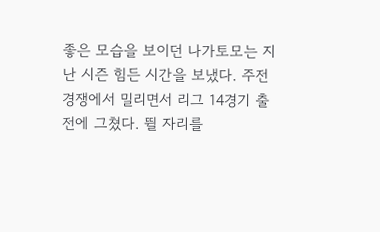좋은 모습을 보이던 나가토모는 지난 시즌 힘든 시간을 보냈다. 주전경쟁에서 밀리면서 리그 14경기 출전에 그쳤다. 뛸 자리를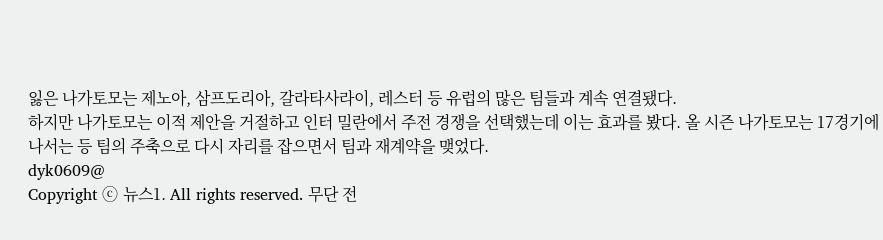잃은 나가토모는 제노아, 삼프도리아, 갈라타사라이, 레스터 등 유럽의 많은 팀들과 계속 연결됐다.
하지만 나가토모는 이적 제안을 거절하고 인터 밀란에서 주전 경쟁을 선택했는데 이는 효과를 봤다. 올 시즌 나가토모는 17경기에 나서는 등 팀의 주축으로 다시 자리를 잡으면서 팀과 재계약을 맺었다.
dyk0609@
Copyright ⓒ 뉴스1. All rights reserved. 무단 전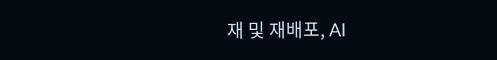재 및 재배포, AI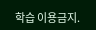학습 이용금지.